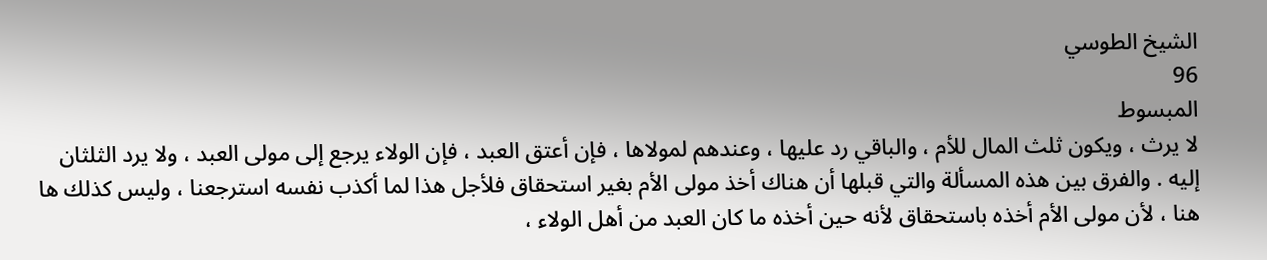الشيخ الطوسي
96
المبسوط
لا يرث ، ويكون ثلث المال للأم ، والباقي رد عليها ، وعندهم لمولاها ، فإن أعتق العبد ، فإن الولاء يرجع إلى مولى العبد ، ولا يرد الثلثان إليه . والفرق بين هذه المسألة والتي قبلها أن هناك أخذ مولى الأم بغير استحقاق فلأجل هذا لما أكذب نفسه استرجعنا ، وليس كذلك ها هنا ، لأن مولى الأم أخذه باستحقاق لأنه حين أخذه ما كان العبد من أهل الولاء ،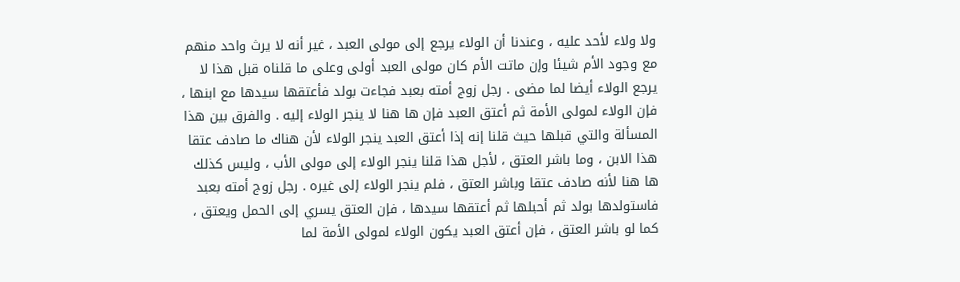ولا ولاء لأحد عليه ، وعندنا أن الولاء يرجع إلى مولى العبد ، غير أنه لا يرث واحد منهم مع وجود الأم شيئا وإن ماتت الأم كان مولى العبد أولى وعلى ما قلناه قبل هذا لا يرجع الولاء أيضا لما مضى . رجل زوج أمته بعبد فجاءت بولد فأعتقها سيدها مع ابنها ، فإن الولاء لمولى الأمة ثم أعتق العبد فإن ها هنا لا ينجر الولاء إليه . والفرق بين هذا المسألة والتي قبلها حيث قلنا إنه إذا أعتق العبد ينجر الولاء لأن هناك ما صادف عتقا هذا الابن ، وما باشر العتق ، لأجل هذا قلنا ينجر الولاء إلى مولى الأب ، وليس كذلك ها هنا لأنه صادف عتقا وباشر العتق ، فلم ينجر الولاء إلى غيره . رجل زوج أمته بعبد فاستولدها بولد ثم أحبلها ثم أعتقها سيدها ، فإن العتق يسري إلى الحمل ويعتق ، كما لو باشر العتق ، فإن أعتق العبد يكون الولاء لمولى الأمة لما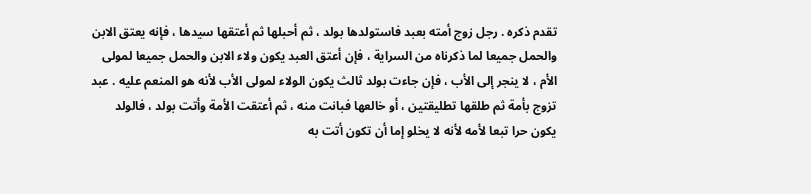تقدم ذكره . رجل زوج أمته بعبد فاستولدها بولد ، ثم أحبلها ثم أعتقها سيدها ، فإنه يعتق الابن والحمل جميعا لما ذكرناه من السراية ، فإن أعتق العبد يكون ولاء الابن والحمل جميعا لمولى الأم ، لا ينجر إلى الأب ، فإن جاءت بولد ثالث يكون الولاء لمولى الأب لأنه هو المنعم عليه . عبد تزوج بأمة ثم طلقها تطليقتين ، أو خالعها فبانت منه ، ثم أعتقت الأمة وأتت بولد ، فالولد يكون حرا تبعا لأمه لأنه لا يخلو إما أن تكون أتت به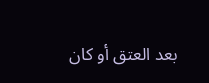بعد العتق أو كان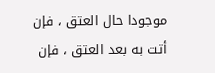موجودا حال العتق ، فإن أتت به بعد العتق ، فإن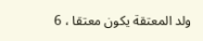ولد المعتقة يكون معتقا ، 6